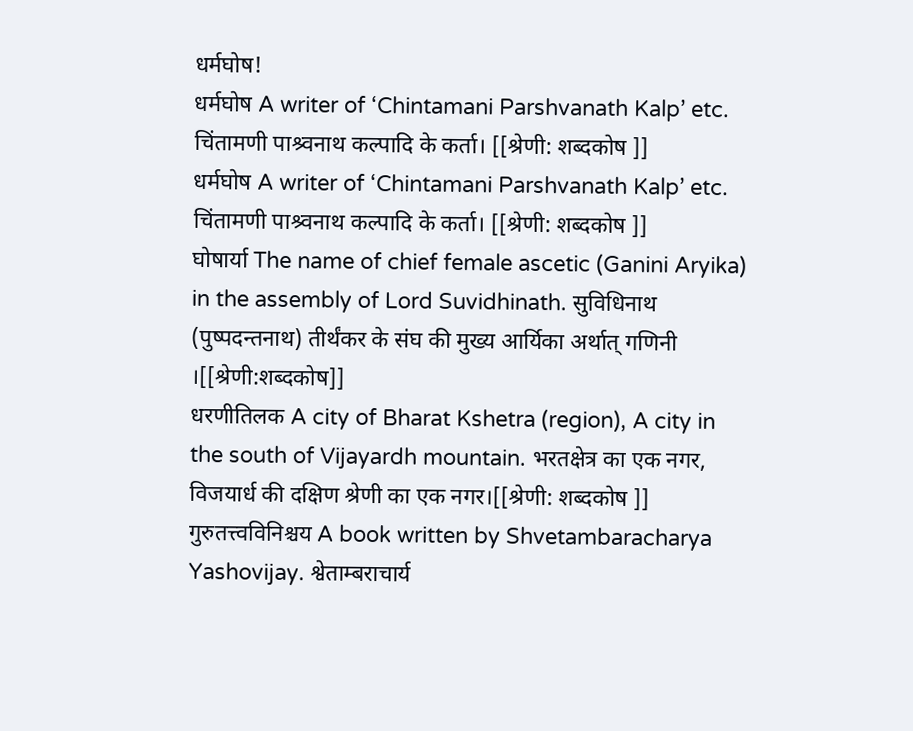धर्मघोष!
धर्मघोष A writer of ‘Chintamani Parshvanath Kalp’ etc. चिंतामणी पाश्र्वनाथ कल्पादि के कर्ता। [[श्रेणी: शब्दकोष ]]
धर्मघोष A writer of ‘Chintamani Parshvanath Kalp’ etc. चिंतामणी पाश्र्वनाथ कल्पादि के कर्ता। [[श्रेणी: शब्दकोष ]]
घोषार्या The name of chief female ascetic (Ganini Aryika) in the assembly of Lord Suvidhinath. सुविधिनाथ (पुष्पदन्तनाथ) तीर्थंकर के संघ की मुख्य आर्यिका अर्थात् गणिनी ।[[श्रेणी:शब्दकोष]]
धरणीतिलक A city of Bharat Kshetra (region), A city in the south of Vijayardh mountain. भरतक्षेत्र का एक नगर, विजयार्ध की दक्षिण श्रेणी का एक नगर।[[श्रेणी: शब्दकोष ]]
गुरुतत्त्वविनिश्चय A book written by Shvetambaracharya Yashovijay. श्वेताम्बराचार्य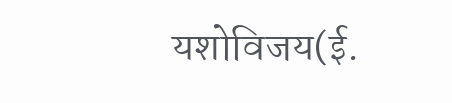यशोविजय(ई.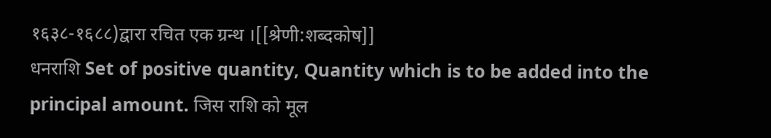१६३८-१६८८)द्वारा रचित एक ग्रन्थ ।[[श्रेणी:शब्दकोष]]
धनराशि Set of positive quantity, Quantity which is to be added into the principal amount. जिस राशि को मूल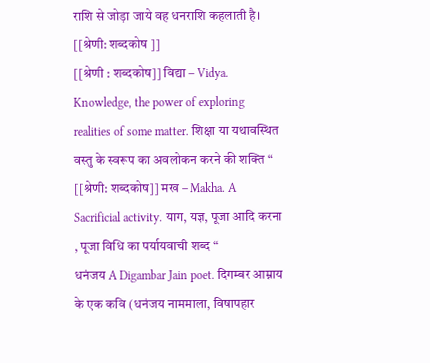राशि से जोड़ा जाये वह धनराशि कहलाती है। [[श्रेणी: शब्दकोष ]]
[[श्रेणी : शब्दकोष]] विद्या – Vidya. Knowledge, the power of exploring realities of some matter. शिक्षा या यथावस्थित वस्तु के स्वरूप का अवलोकन करने की शक्ति “
[[श्रेणी: शब्दकोष]] मख – Makha. A Sacrificial activity. याग, यज्ञ, पूजा आदि करना , पूजा विधि का पर्यायवाची शब्द “
धनंजय A Digambar Jain poet. दिगम्बर आम्नाय के एक कवि (धनंजय नाममाला, विषापहार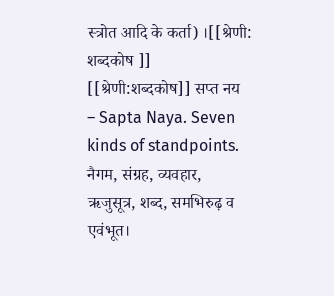स्त्रोत आदि के कर्ता) ।[[श्रेणी: शब्दकोष ]]
[[श्रेणी:शब्दकोष]] सप्त नय – Sapta Naya. Seven kinds of standpoints. नैगम, संग्रह, व्यवहार, ऋजुसूत्र, शब्द, समभिरुढ़ व एवंभूत।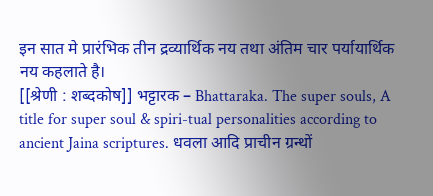इन सात मे प्रारंभिक तीन द्रव्यार्थिक नय तथा अंतिम चार पर्यायार्थिक नय कहलाते है।
[[श्रेणी : शब्दकोष]] भट्टारक – Bhattaraka. The super souls, A title for super soul & spiri-tual personalities according to ancient Jaina scriptures. धवला आदि प्राचीन ग्रन्थों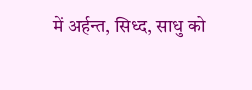में अर्हन्त, सिध्द, साधु को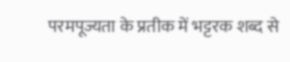परमपूज्यता के प्रतीक में भट्टरक शब्द से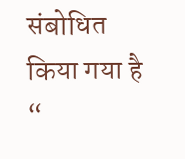संबोधित किया गया है “